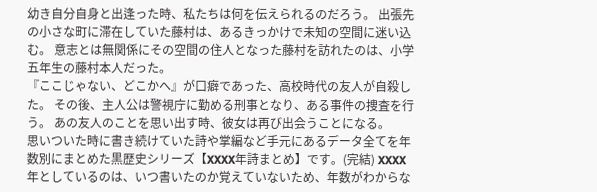幼き自分自身と出逢った時、私たちは何を伝えられるのだろう。 出張先の小さな町に滞在していた藤村は、あるきっかけで未知の空間に迷い込む。 意志とは無関係にその空間の住人となった藤村を訪れたのは、小学五年生の藤村本人だった。
『ここじゃない、どこかへ』が口癖であった、高校時代の友人が自殺した。 その後、主人公は警視庁に勤める刑事となり、ある事件の捜査を行う。 あの友人のことを思い出す時、彼女は再び出会うことになる。
思いついた時に書き続けていた詩や掌編など手元にあるデータ全てを年数別にまとめた黒歴史シリーズ【XXXX年詩まとめ】です。(完結) XXXX年としているのは、いつ書いたのか覚えていないため、年数がわからな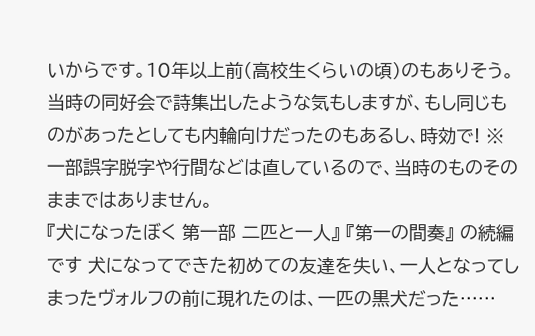いからです。10年以上前(高校生くらいの頃)のもありそう。 当時の同好会で詩集出したような気もしますが、もし同じものがあったとしても内輪向けだったのもあるし、時効で! ※一部誤字脱字や行間などは直しているので、当時のものそのままではありません。
『犬になったぼく 第一部 二匹と一人』 『第一の間奏』 の続編です 犬になってできた初めての友達を失い、一人となってしまったヴォルフの前に現れたのは、一匹の黒犬だった……